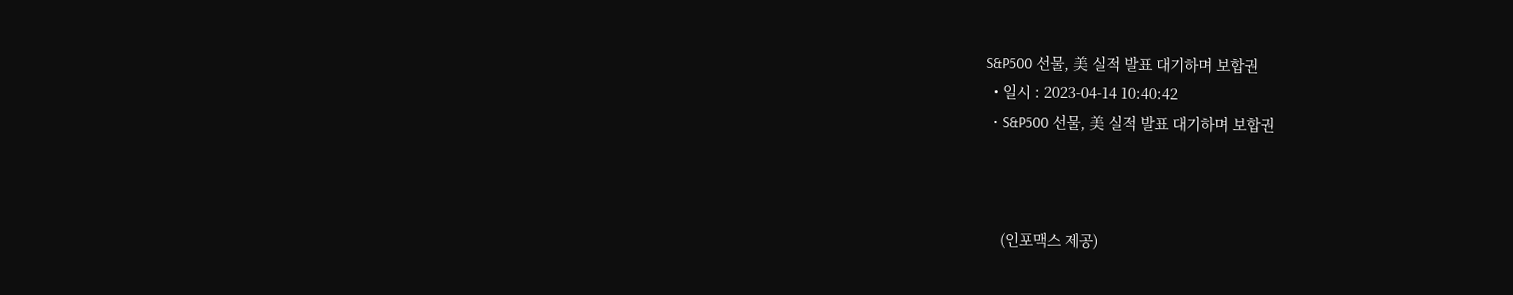S&P500 선물, 美 실적 발표 대기하며 보합권
  • 일시 : 2023-04-14 10:40:42
  • S&P500 선물, 美 실적 발표 대기하며 보합권



    (인포맥스 제공)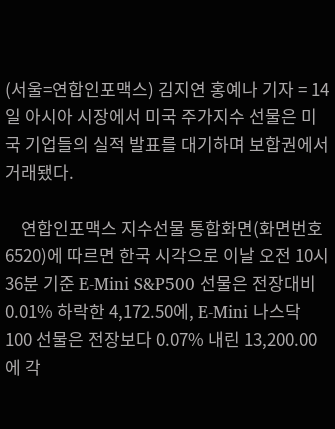(서울=연합인포맥스) 김지연 홍예나 기자 = 14일 아시아 시장에서 미국 주가지수 선물은 미국 기업들의 실적 발표를 대기하며 보합권에서 거래됐다.

    연합인포맥스 지수선물 통합화면(화면번호 6520)에 따르면 한국 시각으로 이날 오전 10시 36분 기준 E-Mini S&P500 선물은 전장대비 0.01% 하락한 4,172.50에, E-Mini 나스닥 100 선물은 전장보다 0.07% 내린 13,200.00에 각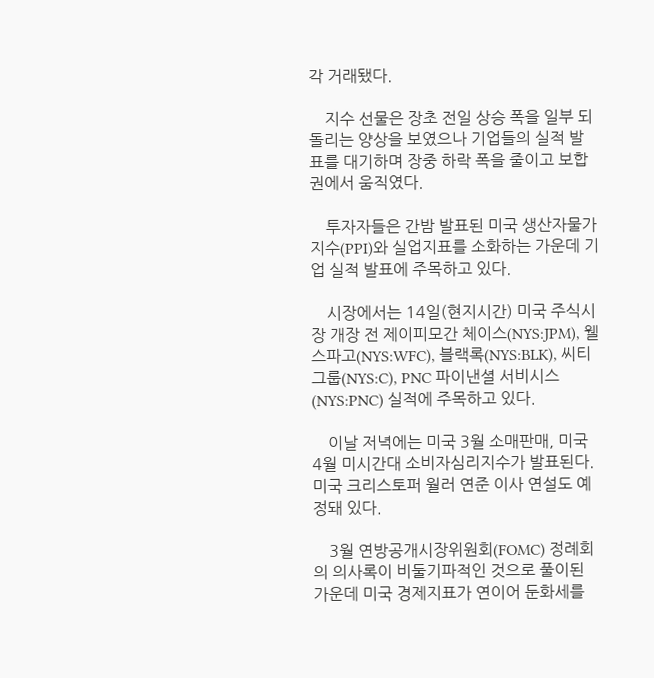각 거래됐다.

    지수 선물은 장초 전일 상승 폭을 일부 되돌리는 양상을 보였으나 기업들의 실적 발표를 대기하며 장중 하락 폭을 줄이고 보합권에서 움직였다.

    투자자들은 간밤 발표된 미국 생산자물가지수(PPI)와 실업지표를 소화하는 가운데 기업 실적 발표에 주목하고 있다.

    시장에서는 14일(현지시간) 미국 주식시장 개장 전 제이피모간 체이스(NYS:JPM), 웰스파고(NYS:WFC), 블랙록(NYS:BLK), 씨티그룹(NYS:C), PNC 파이낸셜 서비시스(NYS:PNC) 실적에 주목하고 있다.

    이날 저녁에는 미국 3월 소매판매, 미국 4월 미시간대 소비자심리지수가 발표된다. 미국 크리스토퍼 월러 연준 이사 연설도 예정돼 있다.

    3월 연방공개시장위원회(FOMC) 정례회의 의사록이 비둘기파적인 것으로 풀이된 가운데 미국 경제지표가 연이어 둔화세를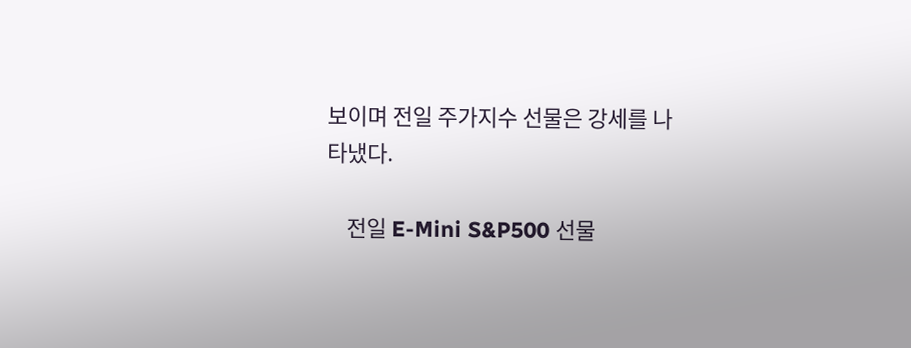보이며 전일 주가지수 선물은 강세를 나타냈다.

    전일 E-Mini S&P500 선물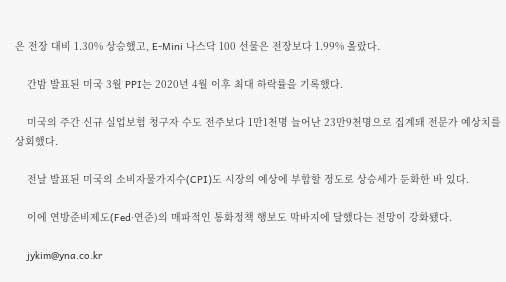은 전장 대비 1.30% 상승했고, E-Mini 나스닥 100 선물은 전장보다 1.99% 올랐다.

    간밤 발표된 미국 3월 PPI는 2020년 4월 이후 최대 하락률을 기록했다.

    미국의 주간 신규 실업보험 청구자 수도 전주보다 1만1천명 늘어난 23만9천명으로 집계돼 전문가 예상치를 상회했다.

    전날 발표된 미국의 소비자물가지수(CPI)도 시장의 예상에 부합할 정도로 상승세가 둔화한 바 있다.

    이에 연방준비제도(Fed·연준)의 매파적인 통화정책 행보도 막바지에 달했다는 전망이 강화됐다.

    jykim@yna.co.kr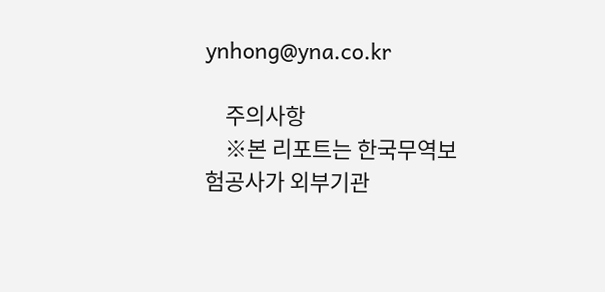ynhong@yna.co.kr

    주의사항
    ※본 리포트는 한국무역보험공사가 외부기관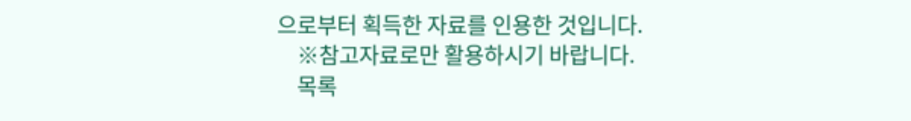으로부터 획득한 자료를 인용한 것입니다.
    ※참고자료로만 활용하시기 바랍니다.
    목록